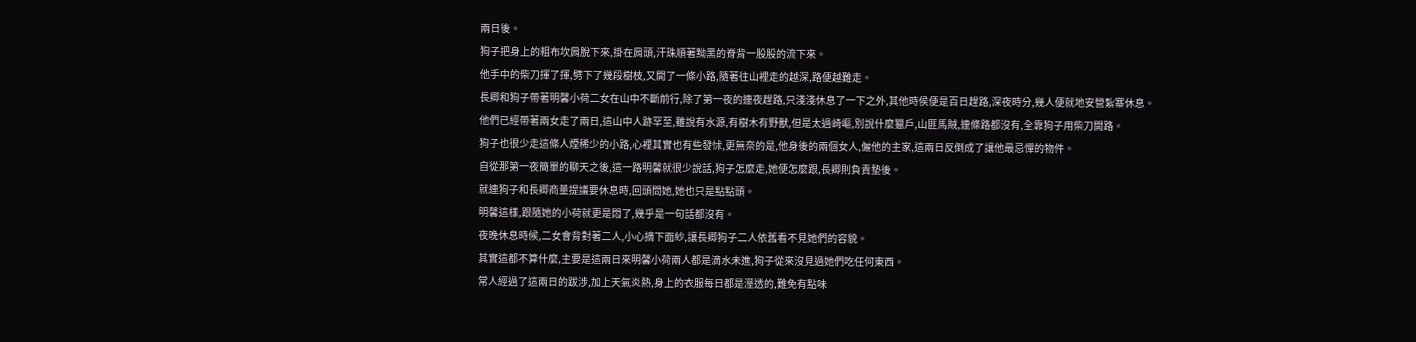兩日後。
狗子把身上的粗布坎肩脫下來,掛在肩頭,汗珠順著黝黑的脊背一股股的流下來。
他手中的柴刀揮了揮,劈下了幾段樹枝,又開了一條小路,隨著往山裡走的越深,路便越難走。
長卿和狗子帶著明馨小荷二女在山中不斷前行,除了第一夜的連夜趕路,只淺淺休息了一下之外,其他時侯便是百日趕路,深夜時分,幾人便就地安營紮寨休息。
他們已經帶著兩女走了兩日,這山中人跡罕至,雖說有水源,有樹木有野獸,但是太過崎嶇,別說什麼獵戶,山匪馬賊,連條路都沒有,全靠狗子用柴刀開路。
狗子也很少走這條人煙稀少的小路,心裡其實也有些發怵,更無奈的是,他身後的兩個女人,僱他的主家,這兩日反倒成了讓他最忌憚的物件。
自從那第一夜簡單的聊天之後,這一路明馨就很少說話,狗子怎麼走,她便怎麼跟,長卿則負責墊後。
就連狗子和長卿商量提議要休息時,回頭問她,她也只是點點頭。
明馨這樣,跟隨她的小荷就更是悶了,幾乎是一句話都沒有。
夜晚休息時候,二女會背對著二人,小心摘下面紗,讓長卿狗子二人依舊看不見她們的容貌。
其實這都不算什麼,主要是這兩日來明馨小荷兩人都是滴水未進,狗子從來沒見過她們吃任何東西。
常人經過了這兩日的跋涉,加上天氣炎熱,身上的衣服每日都是溼透的,難免有點味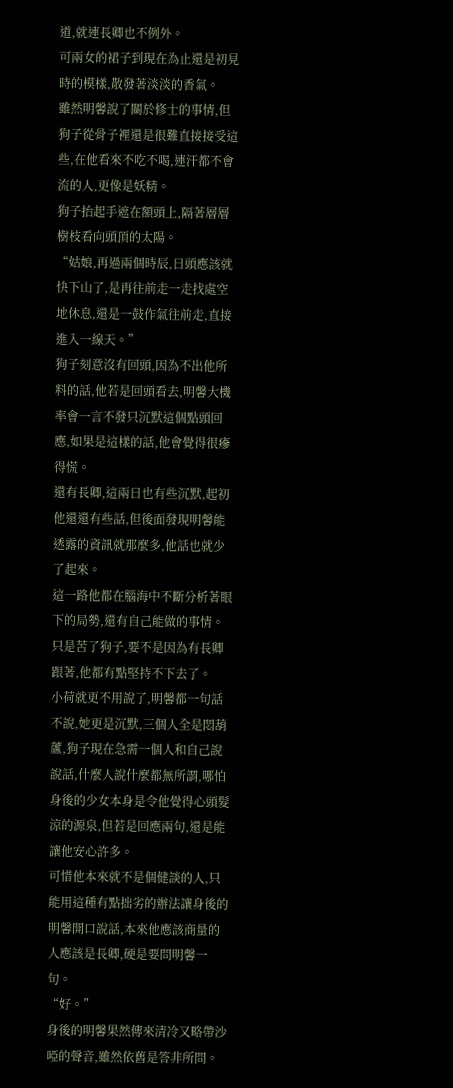道,就連長卿也不例外。
可兩女的裙子到現在為止還是初見時的模樣,散發著淡淡的香氣。
雖然明馨說了關於修士的事情,但狗子從骨子裡還是很難直接接受這些,在他看來不吃不喝,連汗都不會流的人,更像是妖精。
狗子抬起手遮在額頭上,隔著層層樹枝看向頭頂的太陽。
“姑娘,再過兩個時辰,日頭應該就快下山了,是再往前走一走找處空地休息,還是一鼓作氣往前走,直接進入一線天。”
狗子刻意沒有回頭,因為不出他所料的話,他若是回頭看去,明馨大機率會一言不發只沉默這個點頭回應,如果是這樣的話,他會覺得很瘮得慌。
還有長卿,這兩日也有些沉默,起初他還還有些話,但後面發現明馨能透露的資訊就那麼多,他話也就少了起來。
這一路他都在腦海中不斷分析著眼下的局勢,還有自己能做的事情。
只是苦了狗子,要不是因為有長卿跟著,他都有點堅持不下去了。
小荷就更不用說了,明馨都一句話不說,她更是沉默,三個人全是悶葫蘆,狗子現在急需一個人和自己說說話,什麼人說什麼都無所謂,哪怕身後的少女本身是令他覺得心頭髮涼的源泉,但若是回應兩句,還是能讓他安心許多。
可惜他本來就不是個健談的人,只能用這種有點拙劣的辦法讓身後的明馨開口說話,本來他應該商量的人應該是長卿,硬是要問明馨一句。
“好。”
身後的明馨果然傳來清冷又略帶沙啞的聲音,雖然依舊是答非所問。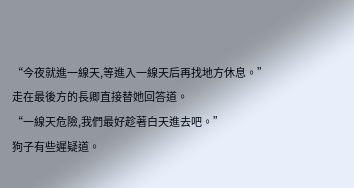“今夜就進一線天,等進入一線天后再找地方休息。”
走在最後方的長卿直接替她回答道。
“一線天危險,我們最好趁著白天進去吧。”
狗子有些遲疑道。